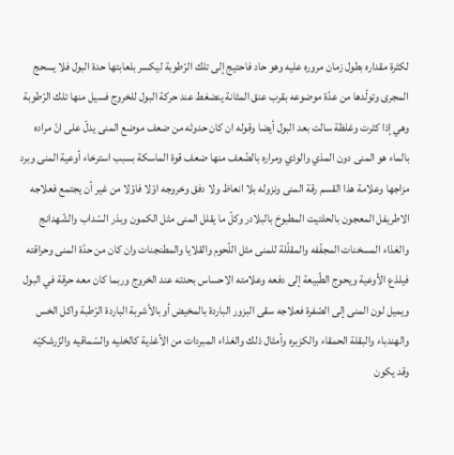لكثرة مقداره بطول زمان مروره عليه وهو حاد فاحتيج إلى تلك الرّطوبة ليكسر بلعابتها حدة البول فلا يسحج المجرى وتولّدها من عدّة موضوعه بقرب عنق المثانة ينضغط عند حركة البول للخروج فسيل منها تلك الرّطوبة وهي إذا كثرت وغلظة سالت بعد البول أيضا وقوله ان كان حدوثه من ضعف موضع المنى يدلّ على انّ مراده بالماء هو المنى دون المذي والوذي ومراره بالضّعف منها ضعف قوة الماسكة بسبب استرخاء أوعية المنى وبرد مزاجها وعلامة هذا القسم رقة المنى ونزوله بلا انعاظ ولا دفق وخروجه اوّلا فاوّلا من غير أن يجتمع فعلاجه الاطريفل المعجون بالحلتيت المطبوخ بالبلادر وكلّ ما يقلل المنى مثل الكمون وبذر السّداب والشّهدانج والغذاء المسخنات المجفّفه والمقلّلة للمنى مثل اللّحوم والقلايا والمطنجنات وان كان من حدّة المنى وحراقته فيلذع الأوعية ويحوج الطّبيعة إلى دفعه وعلامته الاحساس بحدته عند الخروج وربما كان معه حرقة في البول ويميل لون المنى إلى الصّفرة فعلاجه سقى البزور الباردة بالمخيض أو بالأشربة الباردة الرّطبة واكل الخس والهندباء والبقلة الحمقاء والكزبره وأمثال ذلك والغذاء المبردات من الأغذية كالخليه والسّماقيه والزّرشكيّه وقد يكون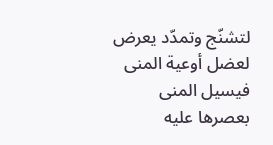لتشنّج وتمدّد يعرض لعضل أوعية المنى فيسيل المنى بعصرها عليه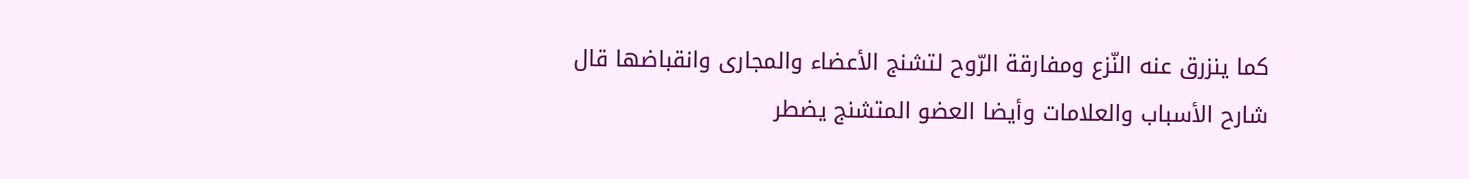كما ينزرق عنه النّزع ومفارقة الرّوح لتشنج الأعضاء والمجارى وانقباضها قال شارح الأسباب والعلامات وأيضا العضو المتشنج يضطر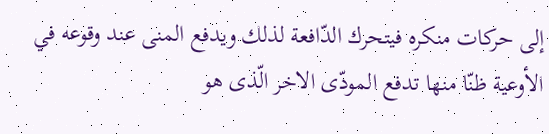إلى حركات منكره فيتحرك الدّافعة لذلك ويدفع المنى عند وقوعه في الأوعية ظنّا منها تدفع المودّى الاخر الّذى هو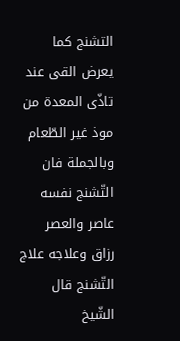التشنج كما يعرض القى عند تاذّى المعدة من موذ غير الطّعام وبالجملة فان التّشنج نفسه عاصر والعصر رزاق وعلاجه علاج التّشنج قال الشّيخ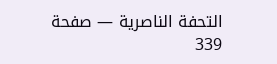التحفة الناصرية — صفحة 339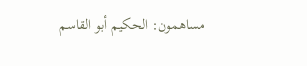مساهمون: الحكيم أبو القاسم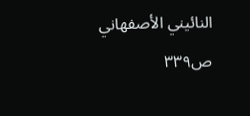النائيني الأصفهاني
ص٣٣٩